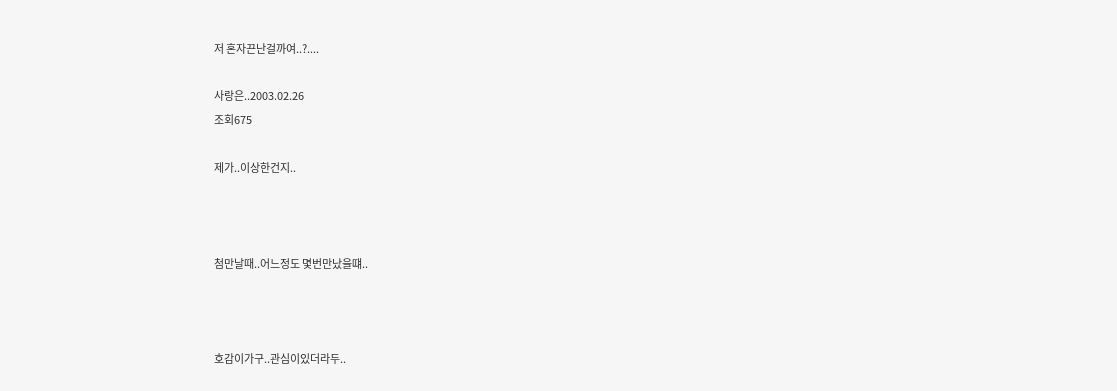저 혼자끈난걸까여..?....

사랑은..2003.02.26
조회675

제가..이상한건지..



첨만날때..어느정도 몇번만났을떄..



호감이가구..관심이있더라두..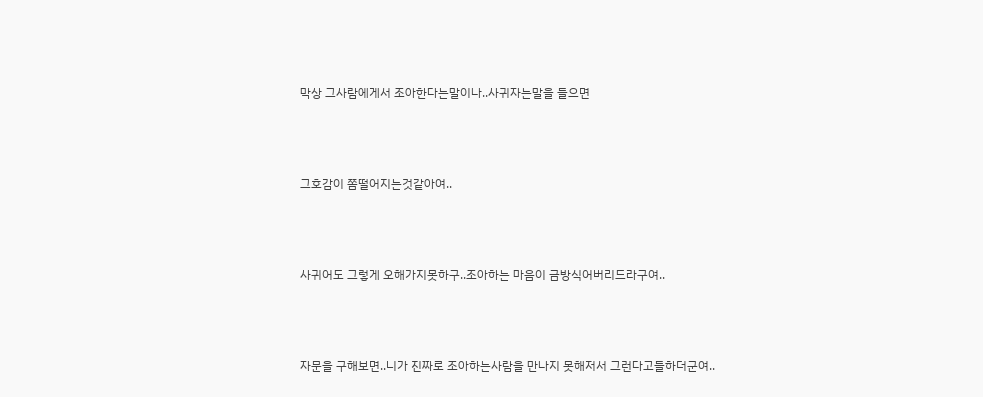막상 그사람에게서 조아한다는말이나..사귀자는말을 들으면



그호감이 쫌떨어지는것같아여..



사귀어도 그렇게 오해가지못하구..조아하는 마음이 금방식어버리드라구여..



자문을 구해보면..니가 진짜로 조아하는사람을 만나지 못해저서 그런다고들하더군여..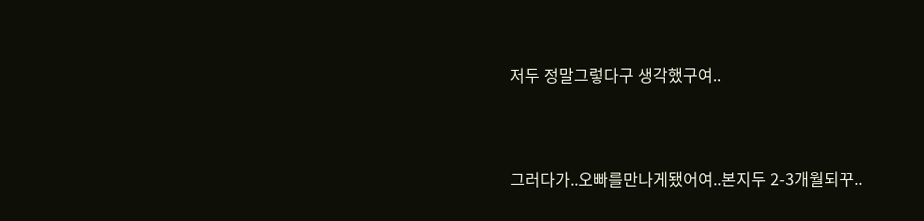저두 정말그렇다구 생각했구여..



그러다가..오빠를만나게됐어여..본지두 2-3개월되꾸..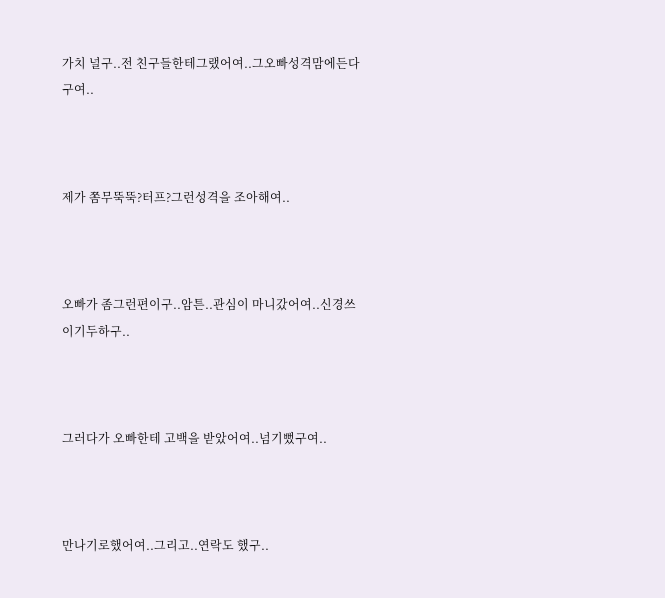가치 널구..전 친구들한테그랬어여..그오빠성격맘에든다구여..



제가 쫌무뚝뚝?터프?그런성격을 조아해여..



오빠가 좀그런편이구..암튼..관심이 마니갔어여..신경쓰이기두하구..



그러다가 오빠한테 고백을 받았어여..넘기뻤구여..



만나기로했어여..그리고..연락도 했구..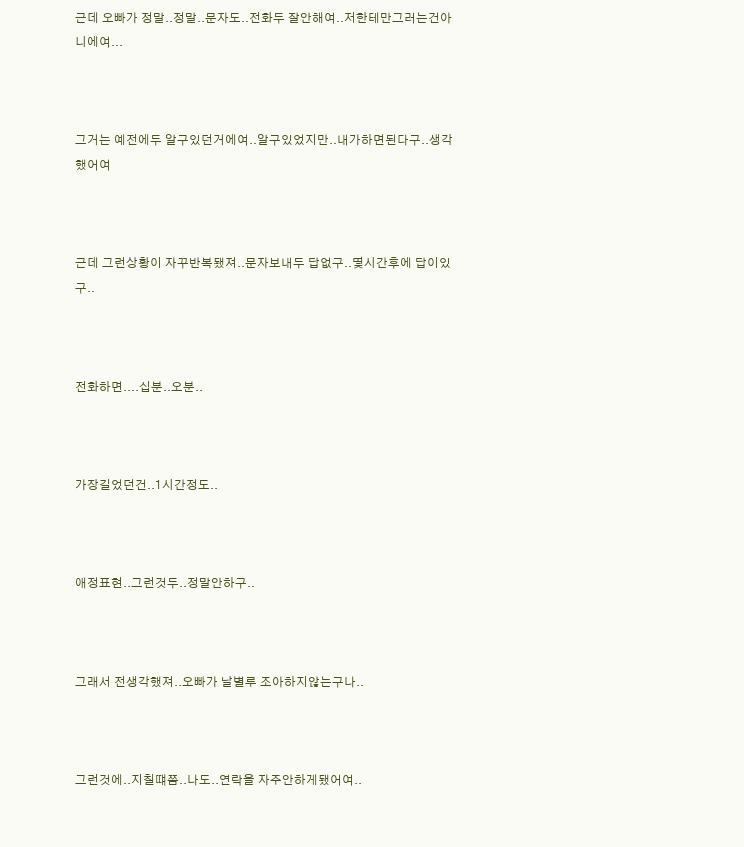근데 오빠가 정말..정말..문자도..전화두 잘안해여..저한테만그러는건아니에여...



그거는 예전에두 알구있던거에여..알구있었지만..내가하면된다구..생각했어여



근데 그런상황이 자꾸반복됐져..문자보내두 답없구..몇시간후에 답이있구..



전화하면....십분..오분..



가장길었던건..1시간정도..



애정표현..그런것두..정말안하구..



그래서 전생각했져..오빠가 날별루 조아하지않는구나..



그런것에..지칠떄쯤..나도..연락을 자주안하게됐어여..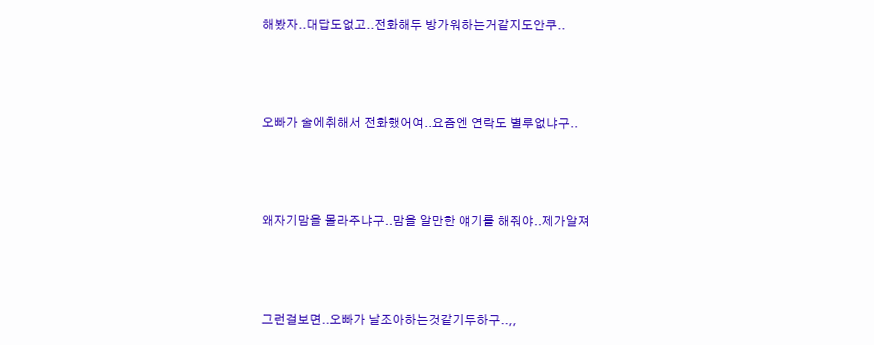해봤자..대답도없고..전화해두 방가워하는거같지도안쿠..



오빠가 술에취해서 전화했어여..요즘엔 연락도 별루없냐구..



왜자기맘을 몰라주냐구..맘을 알만한 얘기를 해줘야..제가알져



그런걸보면..오빠가 날조아하는것같기두하구..,,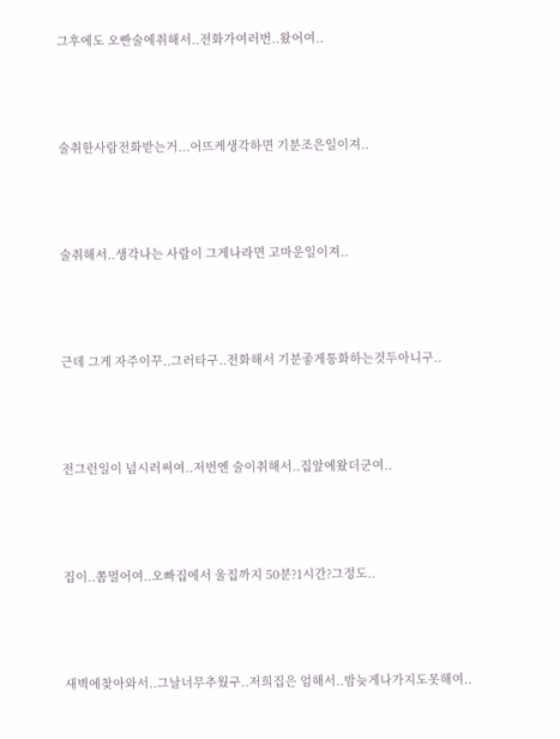그후에도 오빤술에취해서..전화가여러번..왔어여..



술취한사람전화받는거...어뜨케생각하면 기분조은일이져..



술취해서..생각나는 사람이 그게나라면 고마운일이져..



근데 그게 자주이꾸..그러타구..전화해서 기분좋게통화하는것두아니구..



전그런일이 넘시러써여..저번엔 술이취해서..집앞에왔더군여..



집이..쫌멀어여..오빠집에서 울집까지 50분?1시간?그정도..



새벽에찾아와서..그날너무추웠구..저희집은 엄해서..밤늦게나가지도못해여..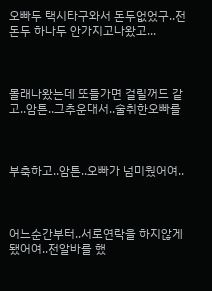오빠두 택시타구와서 돈두없었구..전돈두 하나두 안가지고나왔고...



몰래나왔는데 또들가면 걸릴꺼드 같고..암튼..그추운대서..술취한오빠를



부축하고..암튼..오빠가 넘미웠어여..



어느순간부터..서로연락을 하지않게됐어여..전알바를 했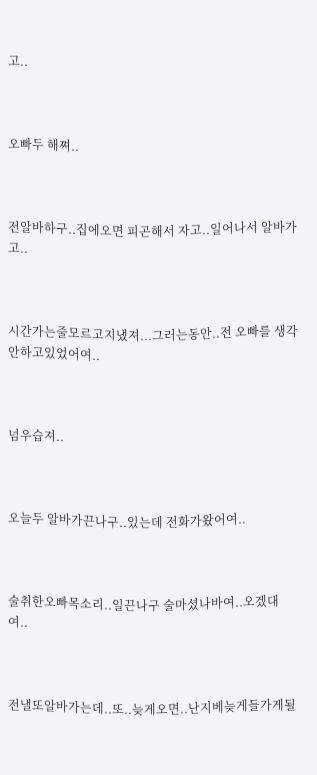고..



오빠두 해쪄..



전알바하구..집에오면 피곤해서 자고..일어나서 알바가고..



시간가는줄모르고지냈져...그러는동안..전 오빠를 생각안하고있었어여..



넘우습져..



오늘두 알바가끈나구..있는데 전화가왔어여..



술취한오빠목소리..일끈나구 술마셨나바여..오겠대여..



전낼또알바가는데..또..늦게오면..난지베늦게들가게될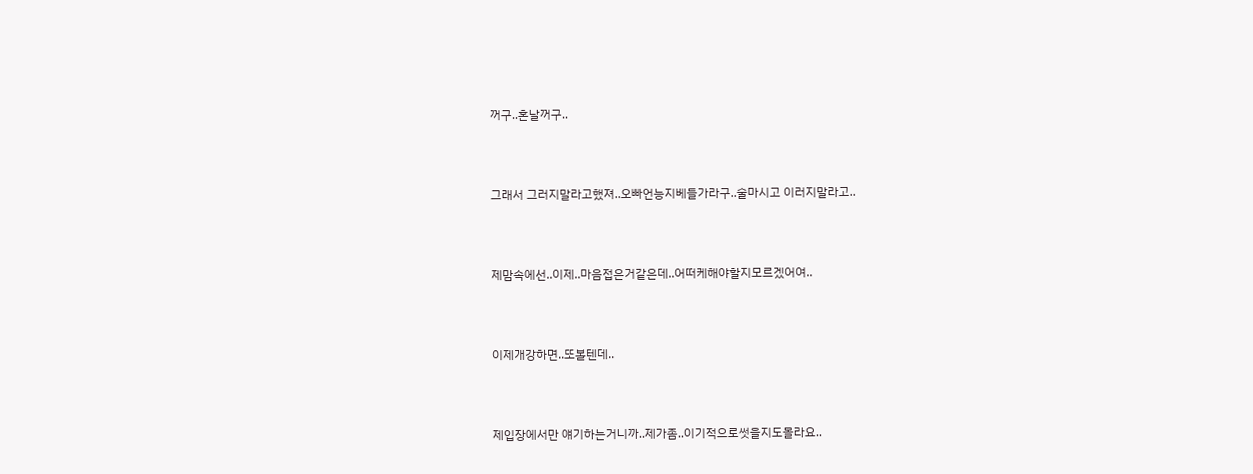꺼구..혼날꺼구..



그래서 그러지말라고했져..오빠언능지베들가라구..술마시고 이러지말라고..



제맘속에선..이제..마음접은거같은데..어떠케해야할지모르겠어여..



이제개강하면..또볼텐데..



제입장에서만 얘기하는거니까..제가좀..이기적으로썻을지도몰라요..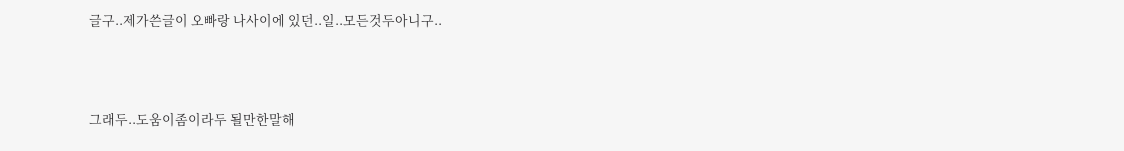글구..제가쓴글이 오빠랑 나사이에 있던..일..모든것두아니구..



그래두..도움이좀이라두 될만한말해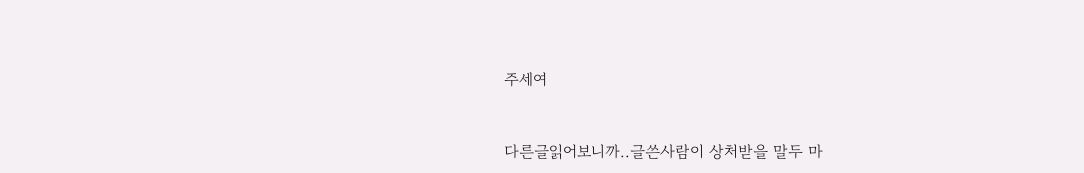주세여



다른글읽어보니까..글쓴사람이 상처받을 말두 마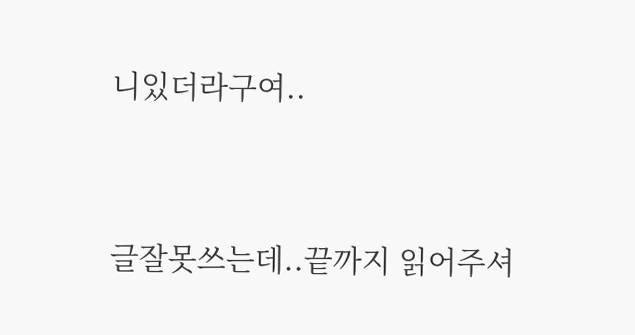니있더라구여..



글잘못쓰는데..끝까지 읽어주셔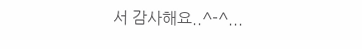서 감사해요..^-^...